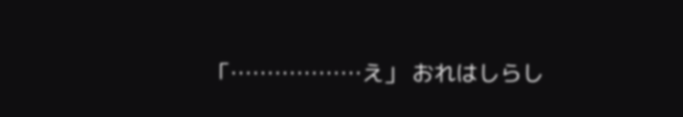「………………え」 おれはしらし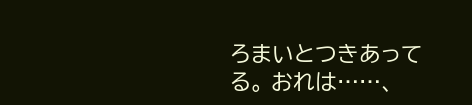ろまいとつきあってる。 おれは……、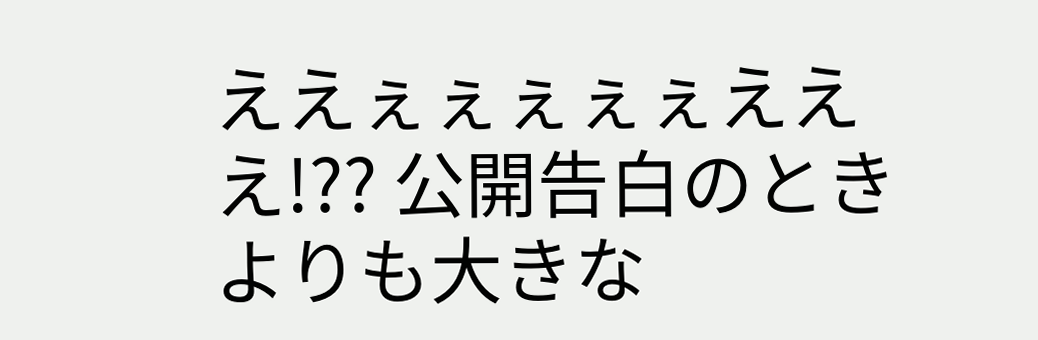ええぇぇぇぇぇえええ!?? 公開告白のときよりも大きな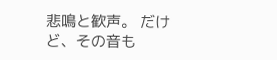悲鳴と歓声。 だけど、その音も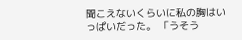聞こえないくらいに私の胸はいっぱいだった。 「うそう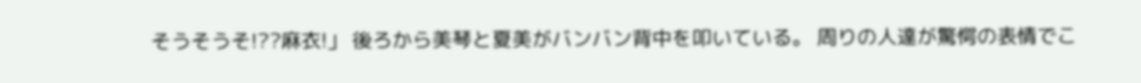そうそうそ!??麻衣!」 後ろから美琴と夏美がバンバン背中を叩いている。 周りの人達が驚愕の表情でこ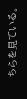ちらを見ている。